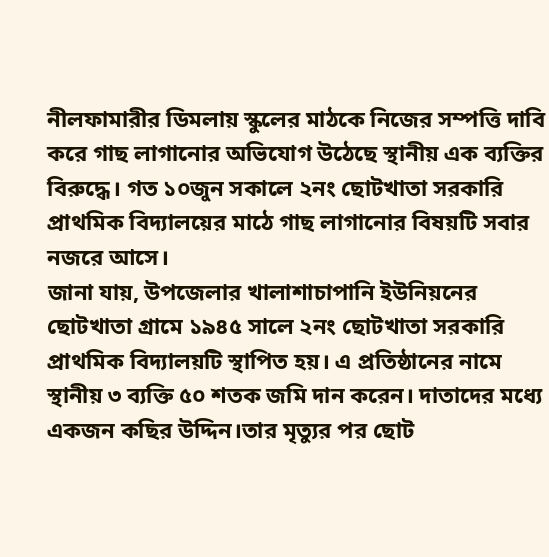নীলফামারীর ডিমলায় স্কুলের মাঠকে নিজের সম্পত্তি দাবি করে গাছ লাগানোর অভিযোগ উঠেছে স্থানীয় এক ব্যক্তির বিরুদ্ধে। গত ১০জুন সকালে ২নং ছোটখাতা সরকারি প্রাথমিক বিদ্যালয়ের মাঠে গাছ লাগানোর বিষয়টি সবার নজরে আসে।
জানা যায়, উপজেলার খালাশাচাপানি ইউনিয়নের ছোটখাতা গ্রামে ১৯৪৫ সালে ২নং ছোটখাতা সরকারি প্রাথমিক বিদ্যালয়টি স্থাপিত হয়। এ প্রতিষ্ঠানের নামে স্থানীয় ৩ ব্যক্তি ৫০ শতক জমি দান করেন। দাতাদের মধ্যে একজন কছির উদ্দিন।তার মৃত্যুর পর ছোট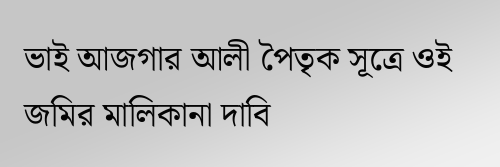ভাই আজগার আলী পৈতৃক সূত্রে ওই জমির মালিকানা দাবি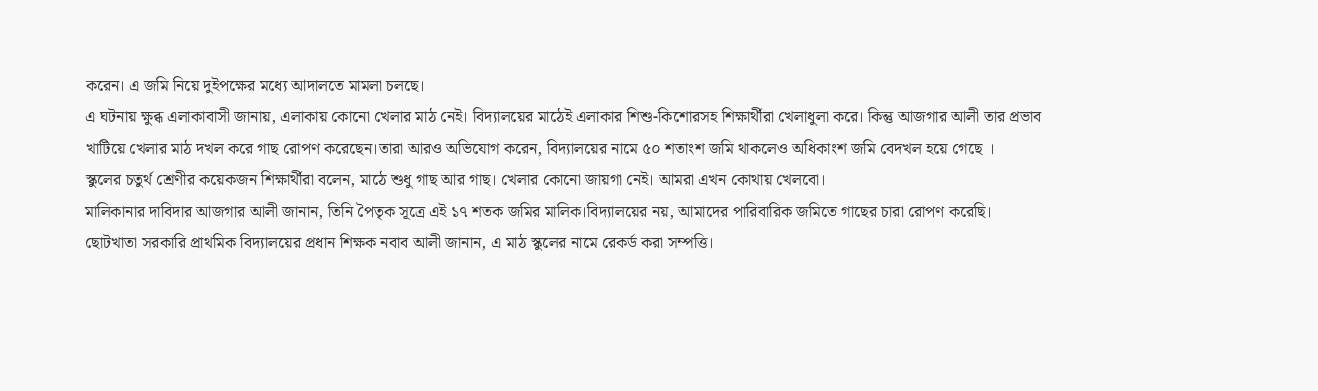করেন। এ জমি নিয়ে দুইপক্ষের মধ্যে আদালতে মামলা চলছে।
এ ঘটনায় ক্ষুব্ধ এলাকাবাসী জানায়, এলাকায় কোনো খেলার মাঠ নেই। বিদ্যালয়ের মাঠেই এলাকার শিশু-কিশোরসহ শিক্ষার্থীরা খেলাধুলা করে। কিন্তু আজগার আলী তার প্রভাব খাটিয়ে খেলার মাঠ দখল করে গাছ রোপণ করেছেন।তারা আরও অভিযোগ করেন, বিদ্যালয়ের নামে ৫০ শতাংশ জমি থাকলেও অধিকাংশ জমি বেদখল হয়ে গেছে ।
স্কুলের চতুর্থ শ্রেণীর কয়েকজন শিক্ষার্থীরা বলেন, মাঠে শুধু গাছ আর গাছ। খেলার কোনো জায়গা নেই। আমরা এখন কোথায় খেলবো।
মালিকানার দাবিদার আজগার আলী জানান, তিনি পৈতৃক সূত্রে এই ১৭ শতক জমির মালিক।বিদ্যালয়ের নয়, আমাদের পারিবারিক জমিতে গাছের চারা রোপণ করেছি।
ছোটখাতা সরকারি প্রাথমিক বিদ্যালয়ের প্রধান শিক্ষক নবাব আলী জানান, এ মাঠ স্কুলের নামে রেকর্ড করা সম্পত্তি।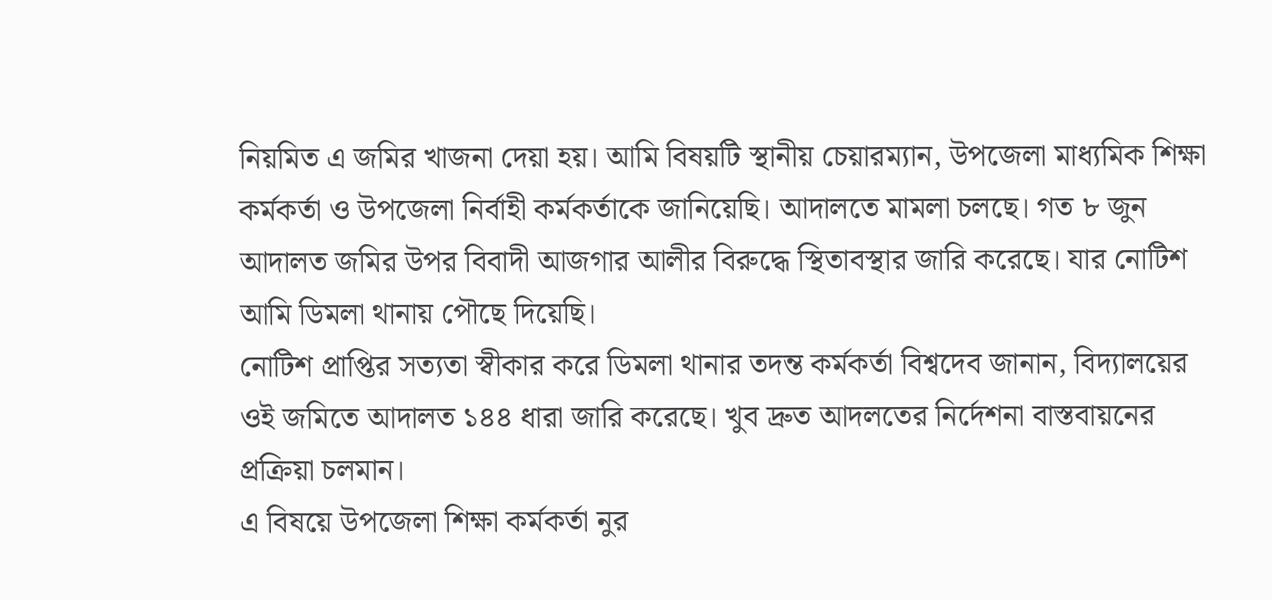নিয়মিত এ জমির খাজনা দেয়া হয়। আমি বিষয়টি স্থানীয় চেয়ারম্যান, উপজেলা মাধ্যমিক শিক্ষা কর্মকর্তা ও উপজেলা নির্বাহী কর্মকর্তাকে জানিয়েছি। আদালতে মামলা চলছে। গত ৮ জুন আদালত জমির উপর বিবাদী আজগার আলীর বিরুদ্ধে স্থিতাবস্থার জারি করেছে। যার নোটিশ আমি ডিমলা থানায় পৌছে দিয়েছি।
নোটিশ প্রাপ্তির সত্যতা স্বীকার করে ডিমলা থানার তদন্ত কর্মকর্তা বিশ্বদেব জানান, বিদ্যালয়ের ওই জমিতে আদালত ১৪৪ ধারা জারি করেছে। খুব দ্রুত আদলতের নির্দেশনা বাস্তবায়নের প্রক্রিয়া চলমান।
এ বিষয়ে উপজেলা শিক্ষা কর্মকর্তা নুর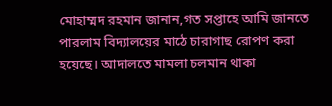মোহাম্মদ রহমান জানান,গত সপ্তাহে আমি জানতে পারলাম বিদ্যালয়ের মাঠে চারাগাছ রোপণ করা হয়েছে। আদালতে মামলা চলমান থাকা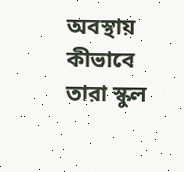অবস্থায় কীভাবে তারা স্কুল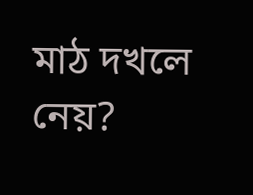মাঠ দখলে নেয়?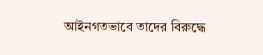আইনগতভাবে তাদের বিরুদ্ধে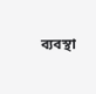ব্যবস্থা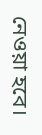নেওয়া হবে।